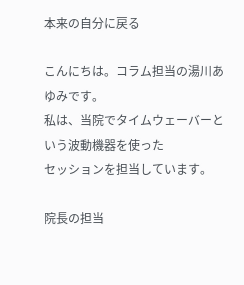本来の自分に戻る

こんにちは。コラム担当の湯川あゆみです。
私は、当院でタイムウェーバーという波動機器を使った
セッションを担当しています。

院長の担当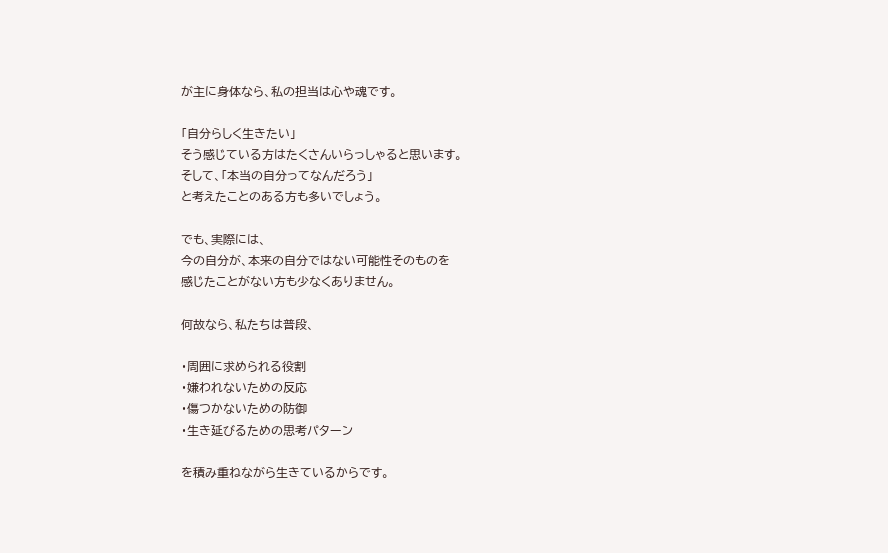が主に身体なら、私の担当は心や魂です。

「自分らしく生きたい」
そう感じている方はたくさんいらっしゃると思います。
そして、「本当の自分ってなんだろう」
と考えたことのある方も多いでしょう。

でも、実際には、
今の自分が、本来の自分ではない可能性そのものを
感じたことがない方も少なくありません。

何故なら、私たちは普段、

・周囲に求められる役割
・嫌われないための反応
・傷つかないための防御
・生き延びるための思考パターン

を積み重ねながら生きているからです。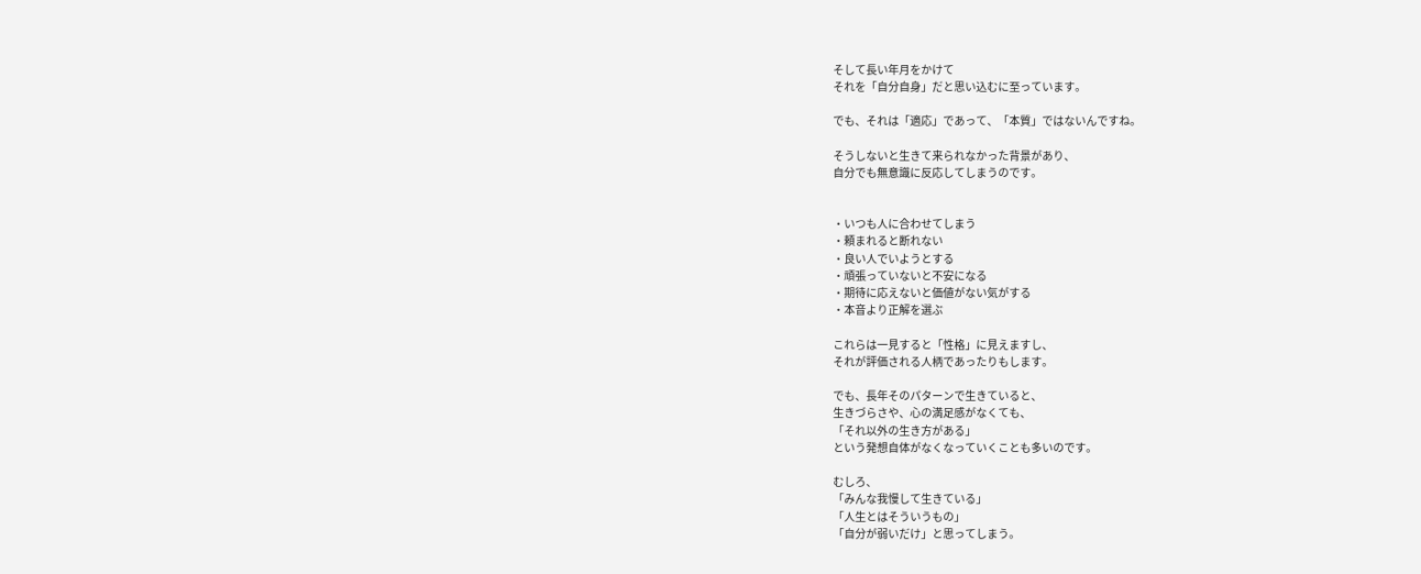そして長い年月をかけて
それを「自分自身」だと思い込むに至っています。

でも、それは「適応」であって、「本質」ではないんですね。

そうしないと生きて来られなかった背景があり、
自分でも無意識に反応してしまうのです。


・いつも人に合わせてしまう
・頼まれると断れない
・良い人でいようとする
・頑張っていないと不安になる
・期待に応えないと価値がない気がする
・本音より正解を選ぶ

これらは一見すると「性格」に見えますし、
それが評価される人柄であったりもします。

でも、長年そのパターンで生きていると、
生きづらさや、心の満足感がなくても、
「それ以外の生き方がある」
という発想自体がなくなっていくことも多いのです。

むしろ、
「みんな我慢して生きている」
「人生とはそういうもの」
「自分が弱いだけ」と思ってしまう。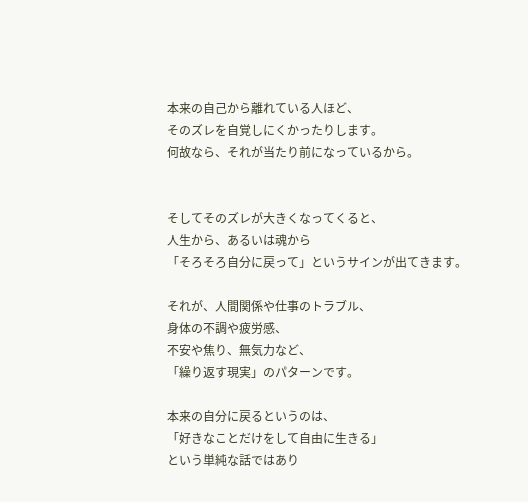本来の自己から離れている人ほど、
そのズレを自覚しにくかったりします。
何故なら、それが当たり前になっているから。


そしてそのズレが大きくなってくると、
人生から、あるいは魂から
「そろそろ自分に戻って」というサインが出てきます。

それが、人間関係や仕事のトラブル、
身体の不調や疲労感、
不安や焦り、無気力など、
「繰り返す現実」のパターンです。

本来の自分に戻るというのは、
「好きなことだけをして自由に生きる」
という単純な話ではあり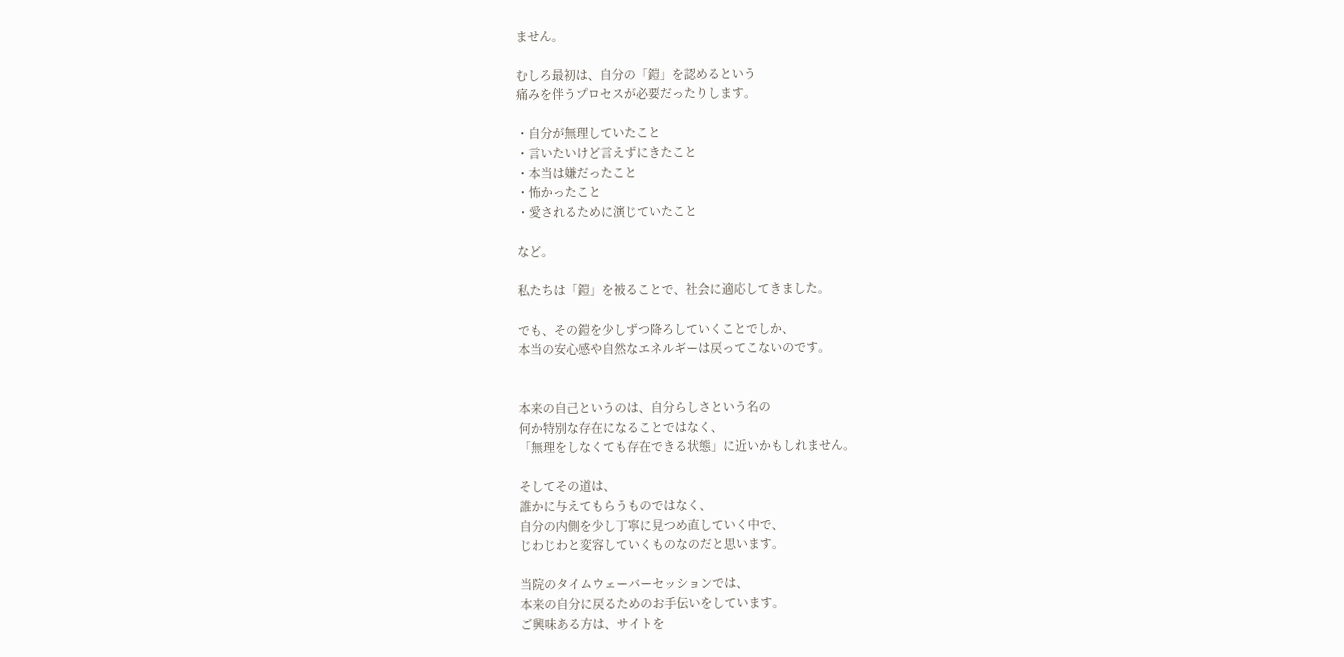ません。

むしろ最初は、自分の「鎧」を認めるという
痛みを伴うプロセスが必要だったりします。

・自分が無理していたこと
・言いたいけど言えずにきたこと
・本当は嫌だったこと
・怖かったこと
・愛されるために演じていたこと

など。

私たちは「鎧」を被ることで、社会に適応してきました。

でも、その鎧を少しずつ降ろしていくことでしか、
本当の安心感や自然なエネルギーは戻ってこないのです。


本来の自己というのは、自分らしさという名の
何か特別な存在になることではなく、
「無理をしなくても存在できる状態」に近いかもしれません。

そしてその道は、
誰かに与えてもらうものではなく、
自分の内側を少し丁寧に見つめ直していく中で、
じわじわと変容していくものなのだと思います。

当院のタイムウェーバーセッションでは、
本来の自分に戻るためのお手伝いをしています。
ご興味ある方は、サイトを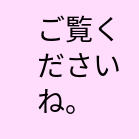ご覧くださいね。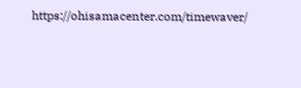https://ohisamacenter.com/timewaver/